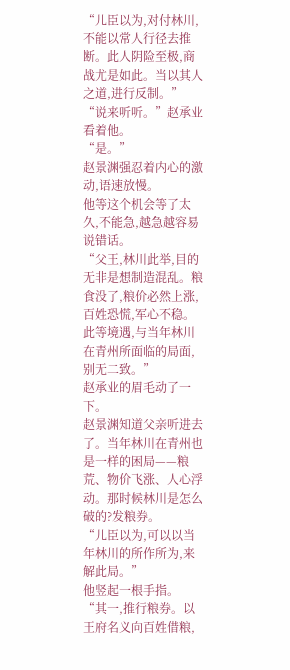“儿臣以为,对付林川,不能以常人行径去推断。此人阴险至极,商战尤是如此。当以其人之道,进行反制。”
“说来听听。”赵承业看着他。
“是。”
赵景渊强忍着内心的激动,语速放慢。
他等这个机会等了太久,不能急,越急越容易说错话。
“父王,林川此举,目的无非是想制造混乱。粮食没了,粮价必然上涨,百姓恐慌,军心不稳。此等境遇,与当年林川在青州所面临的局面,别无二致。”
赵承业的眉毛动了一下。
赵景渊知道父亲听进去了。当年林川在青州也是一样的困局——粮荒、物价飞涨、人心浮动。那时候林川是怎么破的?发粮券。
“儿臣以为,可以以当年林川的所作所为,来解此局。”
他竖起一根手指。
“其一,推行粮券。以王府名义向百姓借粮,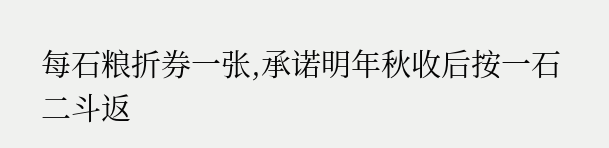每石粮折券一张,承诺明年秋收后按一石二斗返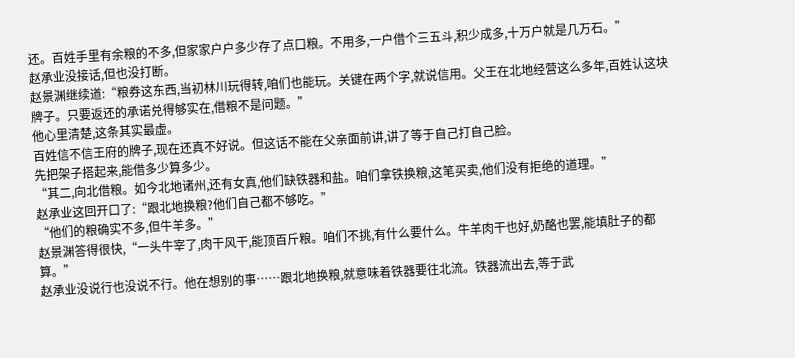还。百姓手里有余粮的不多,但家家户户多少存了点口粮。不用多,一户借个三五斗,积少成多,十万户就是几万石。”
赵承业没接话,但也没打断。
赵景渊继续道:“粮券这东西,当初林川玩得转,咱们也能玩。关键在两个字,就说信用。父王在北地经营这么多年,百姓认这块牌子。只要返还的承诺兑得够实在,借粮不是问题。”
他心里清楚,这条其实最虚。
百姓信不信王府的牌子,现在还真不好说。但这话不能在父亲面前讲,讲了等于自己打自己脸。
先把架子搭起来,能借多少算多少。
“其二,向北借粮。如今北地诸州,还有女真,他们缺铁器和盐。咱们拿铁换粮,这笔买卖,他们没有拒绝的道理。”
赵承业这回开口了:“跟北地换粮?他们自己都不够吃。”
“他们的粮确实不多,但牛羊多。”
赵景渊答得很快,“一头牛宰了,肉干风干,能顶百斤粮。咱们不挑,有什么要什么。牛羊肉干也好,奶酪也罢,能填肚子的都算。”
赵承业没说行也没说不行。他在想别的事……跟北地换粮,就意味着铁器要往北流。铁器流出去,等于武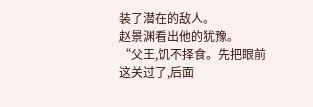装了潜在的敌人。
赵景渊看出他的犹豫。
“父王,饥不择食。先把眼前这关过了,后面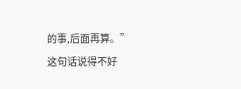的事,后面再算。”
这句话说得不好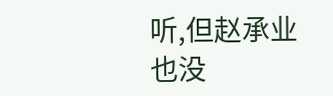听,但赵承业也没